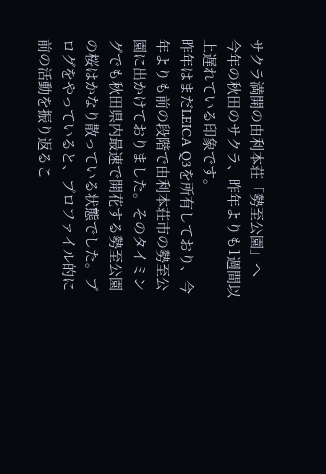サクラ満開の由利本荘「勢至公園」へ
今年の秋田のサクラ、昨年よりも1週間以上遅れている印象です。
昨年はまだLEICA Q3を所有しており、今年よりも前の段階で由利本荘市の勢至公園に出かけておりました。そのタイミングでも秋田県内最速で開花する勢至公園の桜はかなり散っている状態でした。ブログをやっていると、プロファイル的に前の活動を振り返るこ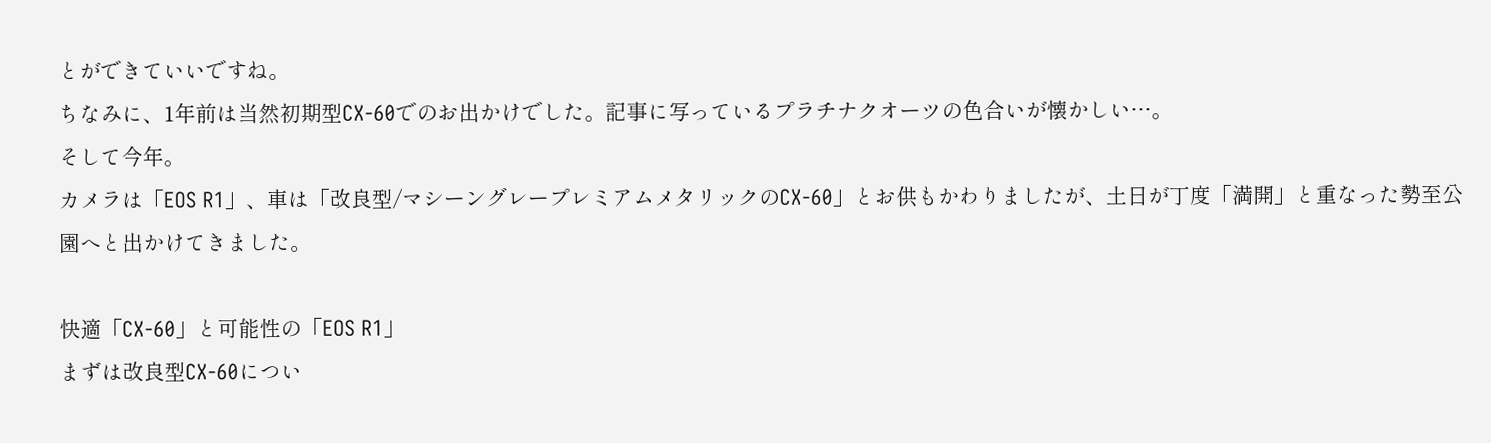とができていいですね。
ちなみに、1年前は当然初期型CX-60でのお出かけでした。記事に写っているプラチナクオーツの色合いが懐かしい…。
そして今年。
カメラは「EOS R1」、車は「改良型/マシーングレープレミアムメタリックのCX-60」とお供もかわりましたが、土日が丁度「満開」と重なった勢至公園へと出かけてきました。

快適「CX-60」と可能性の「EOS R1」
まずは改良型CX-60につい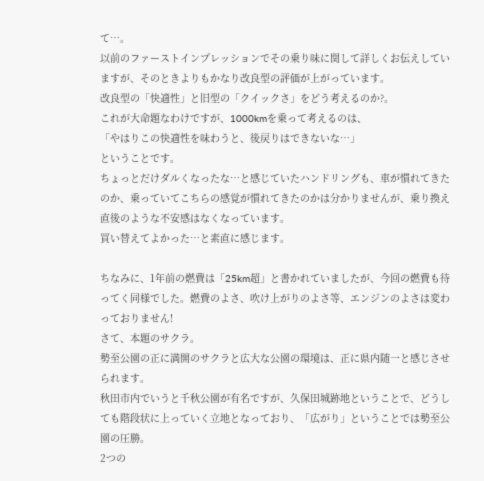て…。
以前のファーストインプレッションでその乗り味に関して詳しくお伝えしていますが、そのときよりもかなり改良型の評価が上がっています。
改良型の「快適性」と旧型の「クイックさ」をどう考えるのか?。
これが大命題なわけですが、1000kmを乗って考えるのは、
「やはりこの快適性を味わうと、後戻りはできないな…」
ということです。
ちょっとだけダルくなったな…と感じていたハンドリングも、車が慣れてきたのか、乗っていてこちらの感覚が慣れてきたのかは分かりませんが、乗り換え直後のような不安感はなくなっています。
買い替えてよかった…と素直に感じます。

ちなみに、1年前の燃費は「25km超」と書かれていましたが、今回の燃費も待ってく同様でした。燃費のよさ、吹け上がりのよさ等、エンジンのよさは変わっておりません!
さて、本題のサクラ。
勢至公園の正に満開のサクラと広大な公園の環境は、正に県内随一と感じさせられます。
秋田市内でいうと千秋公園が有名ですが、久保田城跡地ということで、どうしても階段状に上っていく立地となっており、「広がり」ということでは勢至公園の圧勝。
2つの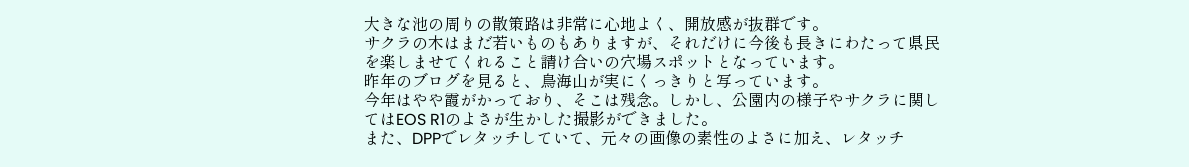大きな池の周りの散策路は非常に心地よく、開放感が抜群です。
サクラの木はまだ若いものもありますが、それだけに今後も長きにわたって県民を楽しませてくれること請け合いの穴場スポットとなっています。
昨年のブログを見ると、鳥海山が実にくっきりと写っています。
今年はやや霞がかっており、そこは残念。しかし、公園内の様子やサクラに関してはEOS R1のよさが生かした撮影ができました。
また、DPPでレタッチしていて、元々の画像の素性のよさに加え、レタッチ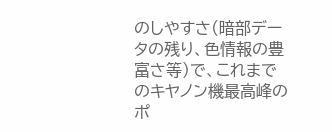のしやすさ(暗部データの残り、色情報の豊富さ等)で、これまでのキヤノン機最高峰のポ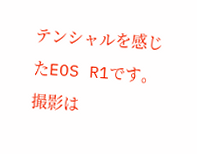テンシャルを感じたEOS R1です。
撮影は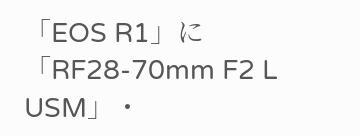「EOS R1」に「RF28-70mm F2 L USM」・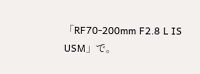「RF70-200mm F2.8 L IS USM」で。